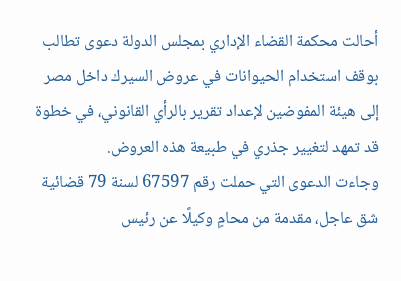أحالت محكمة القضاء الإداري بمجلس الدولة دعوى تطالب بوقف استخدام الحيوانات في عروض السيرك داخل مصر إلى هيئة المفوضين لإعداد تقرير بالرأي القانوني، في خطوة قد تمهد لتغيير جذري في طبيعة هذه العروض.
وجاءت الدعوى التي حملت رقم 67597 لسنة 79 قضائية شق عاجل، مقدمة من محامٍ وكيلًا عن رئيس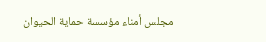مجلس أمناء مؤسسة حماية الحيوان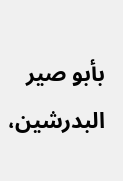بأبو صير البدرشين،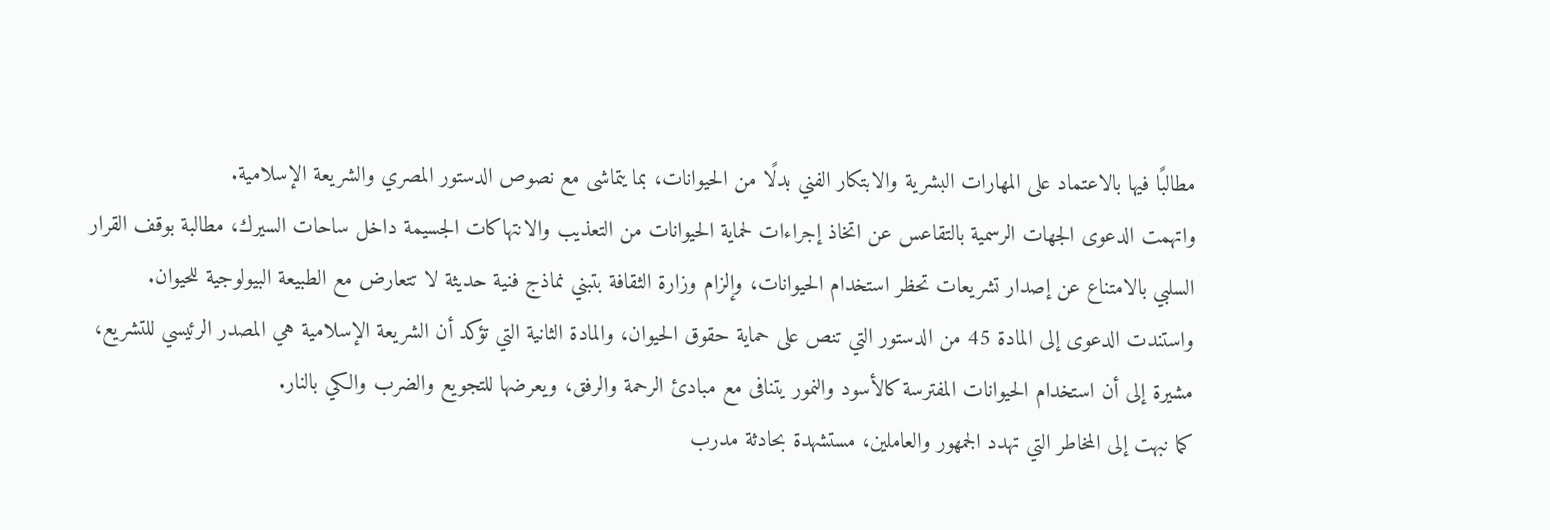مطالبًا فيها بالاعتماد على المهارات البشرية والابتكار الفني بدلًا من الحيوانات، بما يتماشى مع نصوص الدستور المصري والشريعة الإسلامية.
واتهمت الدعوى الجهات الرسمية بالتقاعس عن اتخاذ إجراءات لحماية الحيوانات من التعذيب والانتهاكات الجسيمة داخل ساحات السيرك، مطالبة بوقف القرار السلبي بالامتناع عن إصدار تشريعات تحظر استخدام الحيوانات، وإلزام وزارة الثقافة بتبني نماذج فنية حديثة لا تتعارض مع الطبيعة البيولوجية للحيوان.
واستندت الدعوى إلى المادة 45 من الدستور التي تنص على حماية حقوق الحيوان، والمادة الثانية التي تؤكد أن الشريعة الإسلامية هي المصدر الرئيسي للتشريع، مشيرة إلى أن استخدام الحيوانات المفترسة كالأسود والنمور يتنافى مع مبادئ الرحمة والرفق، ويعرضها للتجويع والضرب والكي بالنار.
كما نبهت إلى المخاطر التي تهدد الجمهور والعاملين، مستشهدة بحادثة مدرب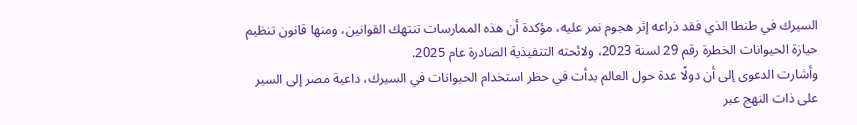السيرك في طنطا الذي فقد ذراعه إثر هجوم نمر عليه، مؤكدة أن هذه الممارسات تنتهك القوانين، ومنها قانون تنظيم حيازة الحيوانات الخطرة رقم 29 لسنة 2023، ولائحته التنفيذية الصادرة عام 2025.
وأشارت الدعوى إلى أن دولًا عدة حول العالم بدأت في حظر استخدام الحيوانات في السيرك، داعية مصر إلى السير على ذات النهج عبر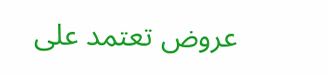عروض تعتمد على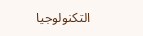التكنولوجيا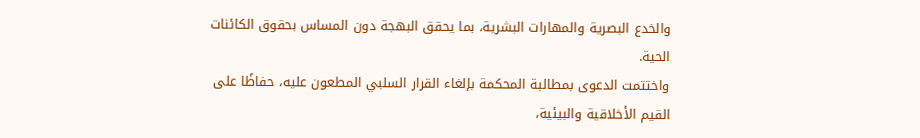والخدع البصرية والمهارات البشرية، بما يحقق البهجة دون المساس بحقوق الكائنات الحية.
واختتمت الدعوى بمطالبة المحكمة بإلغاء القرار السلبي المطعون عليه، حفاظًا على القيم الأخلاقية والبيئية،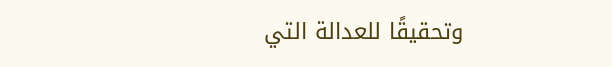وتحقيقًا للعدالة التي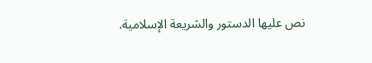نص عليها الدستور والشريعة الإسلامية.